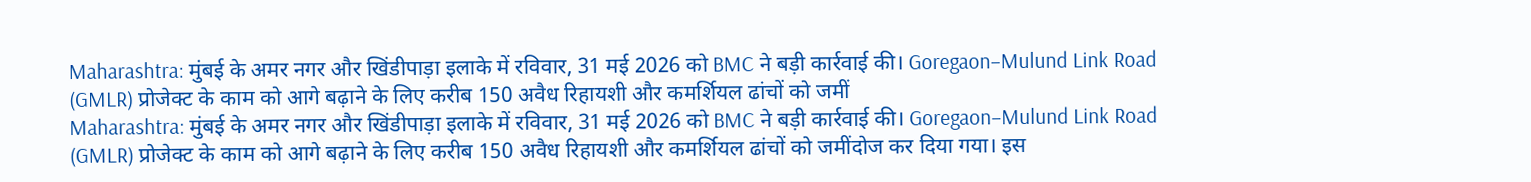Maharashtra: मुंबई के अमर नगर और खिंडीपाड़ा इलाके में रविवार, 31 मई 2026 को BMC ने बड़ी कार्रवाई की। Goregaon–Mulund Link Road (GMLR) प्रोजेक्ट के काम को आगे बढ़ाने के लिए करीब 150 अवैध रिहायशी और कमर्शियल ढांचों को जमीं
Maharashtra: मुंबई के अमर नगर और खिंडीपाड़ा इलाके में रविवार, 31 मई 2026 को BMC ने बड़ी कार्रवाई की। Goregaon–Mulund Link Road (GMLR) प्रोजेक्ट के काम को आगे बढ़ाने के लिए करीब 150 अवैध रिहायशी और कमर्शियल ढांचों को जमींदोज कर दिया गया। इस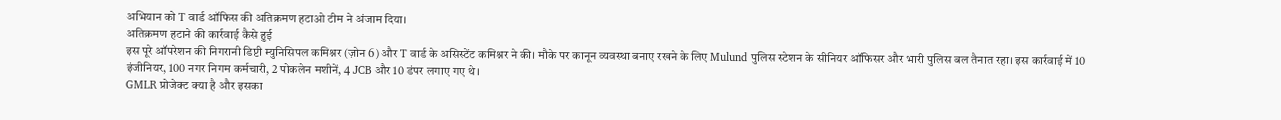अभियान को T वार्ड ऑफिस की अतिक्रमण हटाओ टीम ने अंजाम दिया।
अतिक्रमण हटाने की कार्रवाई कैसे हुई
इस पूरे ऑपरेशन की निगरानी डिप्टी म्युनिसिपल कमिश्नर (ज़ोन 6) और T वार्ड के असिस्टेंट कमिश्नर ने की। मौके पर कानून व्यवस्था बनाए रखने के लिए Mulund पुलिस स्टेशन के सीनियर ऑफिसर और भारी पुलिस बल तैनात रहा। इस कार्रवाई में 10 इंजीनियर, 100 नगर निगम कर्मचारी, 2 पोकलेन मशीनें, 4 JCB और 10 डंपर लगाए गए थे।
GMLR प्रोजेक्ट क्या है और इसका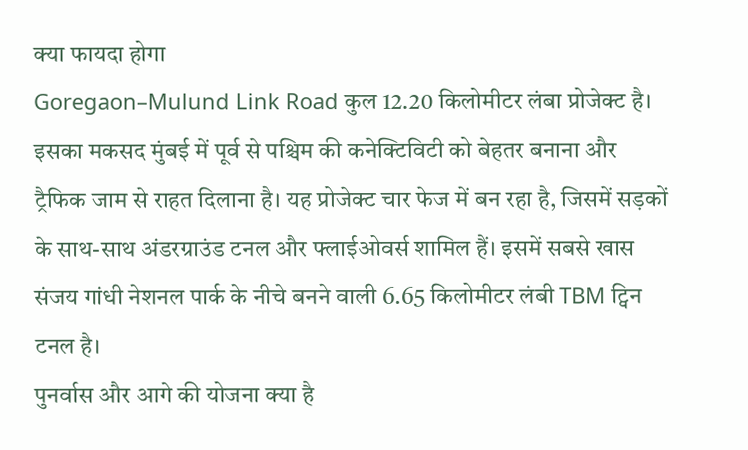क्या फायदा होगा
Goregaon–Mulund Link Road कुल 12.20 किलोमीटर लंबा प्रोजेक्ट है। इसका मकसद मुंबई में पूर्व से पश्चिम की कनेक्टिविटी को बेहतर बनाना और ट्रैफिक जाम से राहत दिलाना है। यह प्रोजेक्ट चार फेज में बन रहा है, जिसमें सड़कों के साथ-साथ अंडरग्राउंड टनल और फ्लाईओवर्स शामिल हैं। इसमें सबसे खास संजय गांधी नेशनल पार्क के नीचे बनने वाली 6.65 किलोमीटर लंबी TBM ट्विन टनल है।
पुनर्वास और आगे की योजना क्या है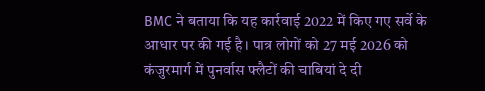BMC ने बताया कि यह कार्रवाई 2022 में किए गए सर्वे के आधार पर की गई है। पात्र लोगों को 27 मई 2026 को कंजुरमार्ग में पुनर्वास फ्लैटों की चाबियां दे दी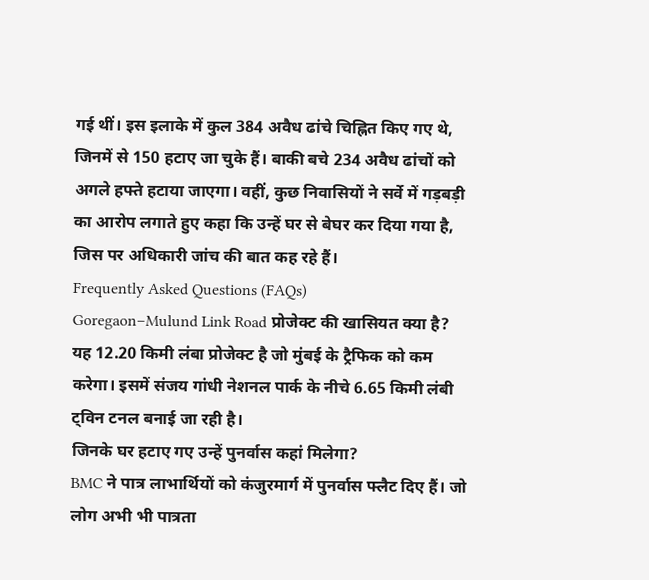गई थीं। इस इलाके में कुल 384 अवैध ढांचे चिह्नित किए गए थे, जिनमें से 150 हटाए जा चुके हैं। बाकी बचे 234 अवैध ढांचों को अगले हफ्ते हटाया जाएगा। वहीं, कुछ निवासियों ने सर्वे में गड़बड़ी का आरोप लगाते हुए कहा कि उन्हें घर से बेघर कर दिया गया है, जिस पर अधिकारी जांच की बात कह रहे हैं।
Frequently Asked Questions (FAQs)
Goregaon–Mulund Link Road प्रोजेक्ट की खासियत क्या है?
यह 12.20 किमी लंबा प्रोजेक्ट है जो मुंबई के ट्रैफिक को कम करेगा। इसमें संजय गांधी नेशनल पार्क के नीचे 6.65 किमी लंबी ट्विन टनल बनाई जा रही है।
जिनके घर हटाए गए उन्हें पुनर्वास कहां मिलेगा?
BMC ने पात्र लाभार्थियों को कंजुरमार्ग में पुनर्वास फ्लैट दिए हैं। जो लोग अभी भी पात्रता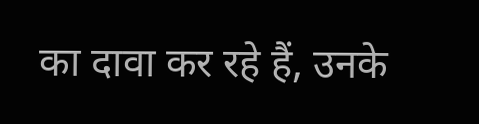का दावा कर रहे हैं, उनके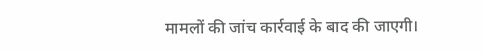मामलों की जांच कार्रवाई के बाद की जाएगी।